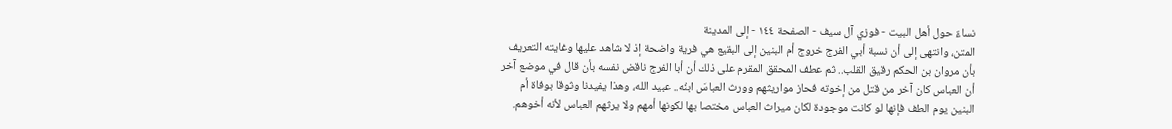نساءٌ حول أهل البيت - فوزي آل سيف - الصفحة ١٤٤ - إلى المدينة
المتن، وانتهى إلى أن نسبة أبي الفرج خروج أم البنين إلى البقيع هي فرية واضحة إذ لا شاهد عليها وغايته التعريف بأن مروان بن الحكم رقيق القلب.. ثم عطف المحقق المقرم على ذلك أن أبا الفرج ناقض نفسه بأن قال في موضع آخر أن العباس كان آخر من قتل من إخوته فحاز مواريثهم وورث العباسَ ابنُه.. عبيد الله، وهذا يفيدنا وثوقا بوفاة أم البنين يوم الطف فإنها لو كانت موجودة لكان ميراث العباس مختصا بها لكونها أمهم ولا يرثهم العباس لأنه أخوهم.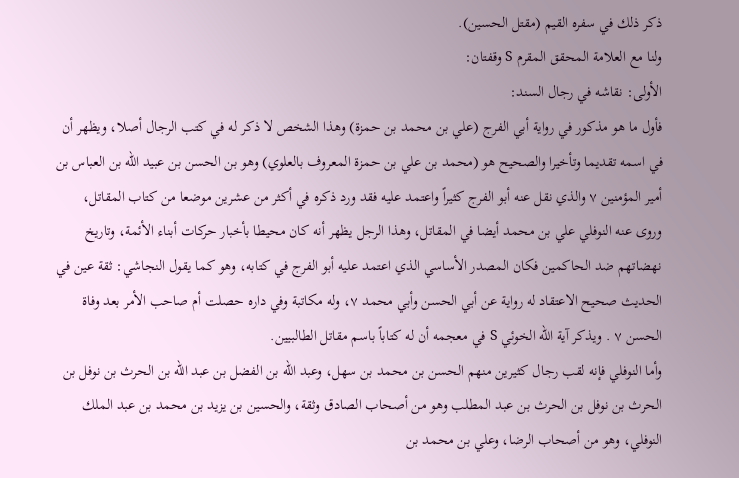ذكر ذلك في سفره القيم (مقتل الحسين).
ولنا مع العلامة المحقق المقرم S وقفتان:
الأولى: نقاشه في رجال السند:
فأول ما هو مذكور في رواية أبي الفرج (علي بن محمد بن حمزة) وهذا الشخص لا ذكر له في كتب الرجال أصلا، ويظهر أن في اسمه تقديما وتأخيرا والصحيح هو (محمد بن علي بن حمزة المعروف بالعلوي) وهو بن الحسن بن عبيد الله بن العباس بن أمير المؤمنين ٧ والذي نقل عنه أبو الفرج كثيراً واعتمد عليه فقد ورد ذكره في أكثر من عشرين موضعا من كتاب المقاتل، وروى عنه النوفلي علي بن محمد أيضا في المقاتل، وهذا الرجل يظهر أنه كان محيطا بأخبار حركات أبناء الأئمة، وتاريخ نهضاتهم ضد الحاكمين فكان المصدر الأساسي الذي اعتمد عليه أبو الفرج في كتابه، وهو كما يقول النجاشي: ثقة عين في الحديث صحيح الاعتقاد له رواية عن أبي الحسن وأبي محمد ٧، وله مكاتبة وفي داره حصلت أم صاحب الأمر بعد وفاة الحسن ٧ . ويذكر آية الله الخوئي S في معجمه أن له كتاباً باسم مقاتل الطالبيين.
وأما النوفلي فإنه لقب رجال كثيرين منهم الحسن بن محمد بن سهل، وعبد الله بن الفضل بن عبد الله بن الحرث بن نوفل بن الحرث بن نوفل بن الحرث بن عبد المطلب وهو من أصحاب الصادق وثقة، والحسين بن يزيد بن محمد بن عبد الملك النوفلي، وهو من أصحاب الرضا، وعلي بن محمد بن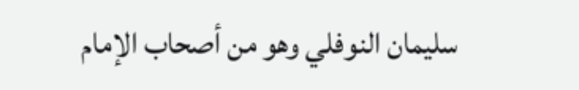سليمان النوفلي وهو من أصحاب الإمام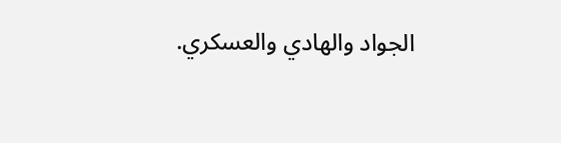الجواد والهادي والعسكري.